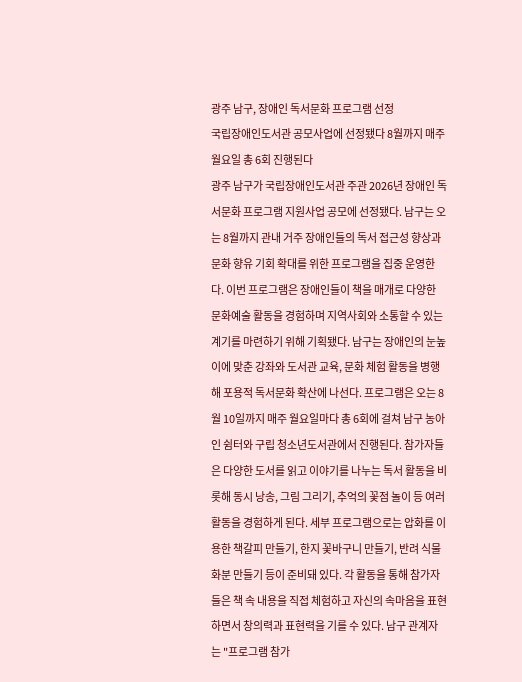광주 남구, 장애인 독서문화 프로그램 선정
국립장애인도서관 공모사업에 선정됐다 8월까지 매주 월요일 총 6회 진행된다
광주 남구가 국립장애인도서관 주관 2026년 장애인 독서문화 프로그램 지원사업 공모에 선정됐다. 남구는 오는 8월까지 관내 거주 장애인들의 독서 접근성 향상과 문화 향유 기회 확대를 위한 프로그램을 집중 운영한다. 이번 프로그램은 장애인들이 책을 매개로 다양한 문화예술 활동을 경험하며 지역사회와 소통할 수 있는 계기를 마련하기 위해 기획됐다. 남구는 장애인의 눈높이에 맞춘 강좌와 도서관 교육, 문화 체험 활동을 병행해 포용적 독서문화 확산에 나선다. 프로그램은 오는 8월 10일까지 매주 월요일마다 총 6회에 걸쳐 남구 농아인 쉼터와 구립 청소년도서관에서 진행된다. 참가자들은 다양한 도서를 읽고 이야기를 나누는 독서 활동을 비롯해 동시 낭송, 그림 그리기, 추억의 꽃점 놀이 등 여러 활동을 경험하게 된다. 세부 프로그램으로는 압화를 이용한 책갈피 만들기, 한지 꽃바구니 만들기, 반려 식물 화분 만들기 등이 준비돼 있다. 각 활동을 통해 참가자들은 책 속 내용을 직접 체험하고 자신의 속마음을 표현하면서 창의력과 표현력을 기를 수 있다. 남구 관계자는 "프로그램 참가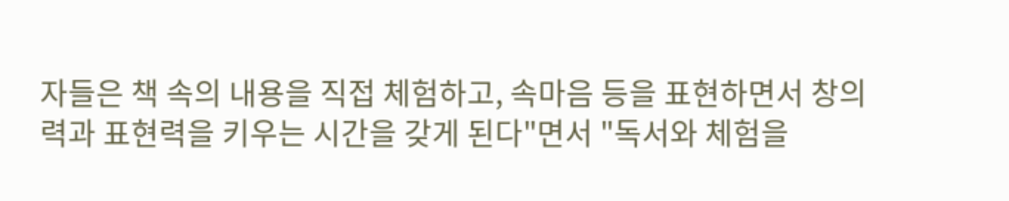자들은 책 속의 내용을 직접 체험하고, 속마음 등을 표현하면서 창의력과 표현력을 키우는 시간을 갖게 된다"면서 "독서와 체험을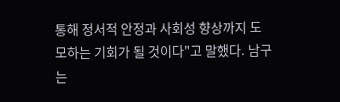통해 정서적 안정과 사회성 향상까지 도모하는 기회가 될 것이다"고 말했다. 남구는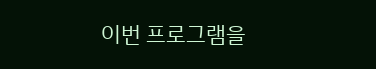이번 프로그램을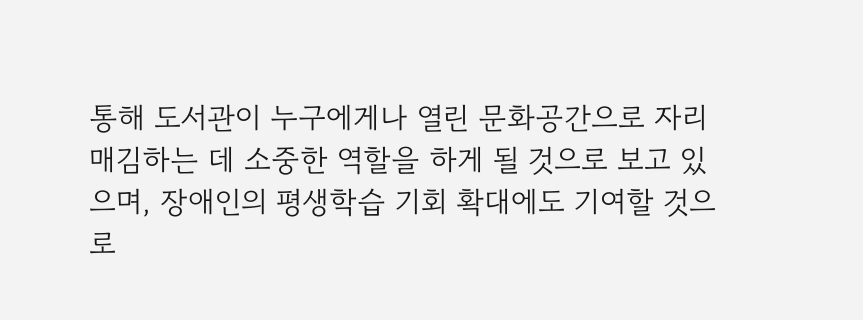통해 도서관이 누구에게나 열린 문화공간으로 자리매김하는 데 소중한 역할을 하게 될 것으로 보고 있으며, 장애인의 평생학습 기회 확대에도 기여할 것으로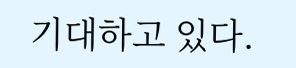기대하고 있다.